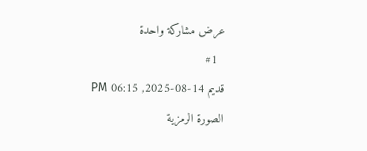عرض مشاركة واحدة
  #1
قديم 14-08-2025, 06:15 PM
الصورة الرمزية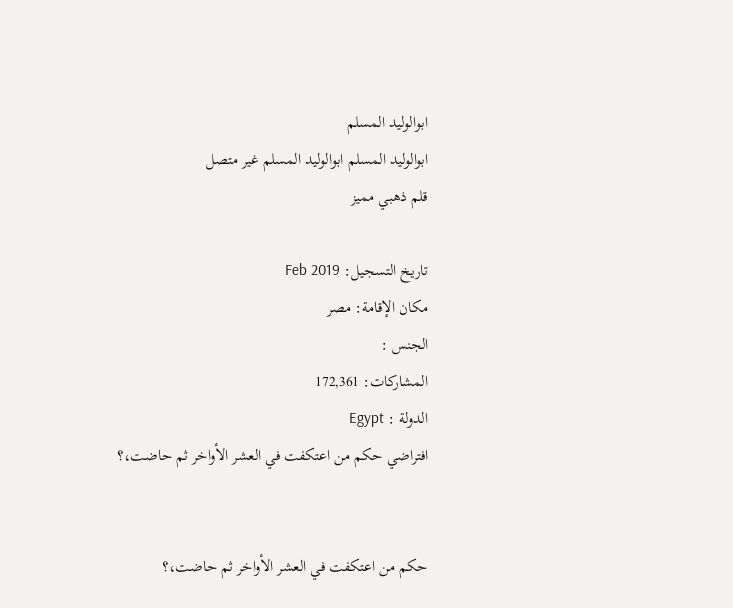ابوالوليد المسلم
ابوالوليد المسلم ابوالوليد المسلم غير متصل
قلم ذهبي مميز

تاريخ التسجيل: Feb 2019
مكان الإقامة: مصر
الجنس :
المشاركات: 172,361
الدولة : Egypt
افتراضي حكم من اعتكفت في العشر الأواخر ثم حاضت،؟


حكم من اعتكفت في العشر الأواخر ثم حاضت،؟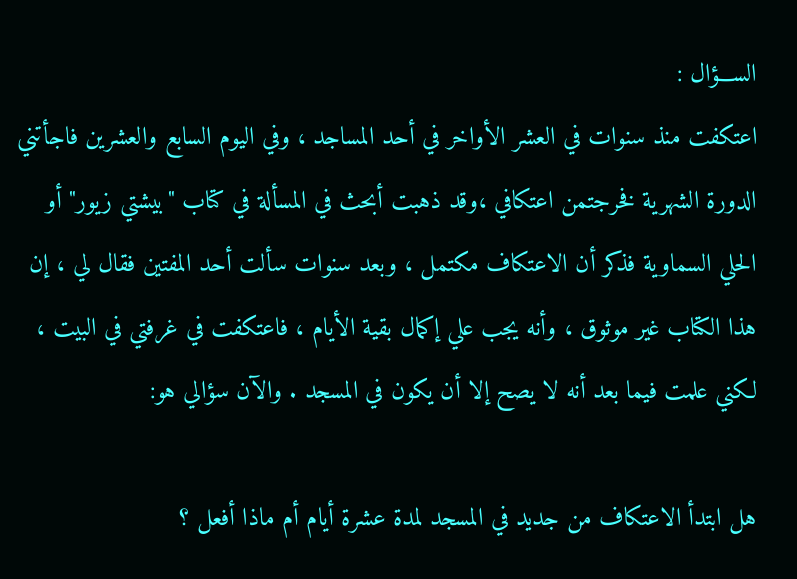الســـؤال :
اعتكفت منذ سنوات في العشر الأواخر في أحد المساجد ، وفي اليوم السابع والعشرين فاجأتني الدورة الشهرية فخرجتمن اعتكافي ،وقد ذهبت أبحث في المسألة في كتاب "بيشتي زيور" أو الحلي السماوية فذكر أن الاعتكاف مكتمل ، وبعد سنوات سألت أحد المفتين فقال لي ، إن هذا الكتاب غير موثوق ، وأنه يجب علي إكمال بقية الأيام ، فاعتكفت في غرفتي في البيت ، لكني علمت فيما بعد أنه لا يصح إلا أن يكون في المسجد . والآن سؤالي هو:

هل ابتدأ الاعتكاف من جديد في المسجد لمدة عشرة أيام أم ماذا أفعل ؟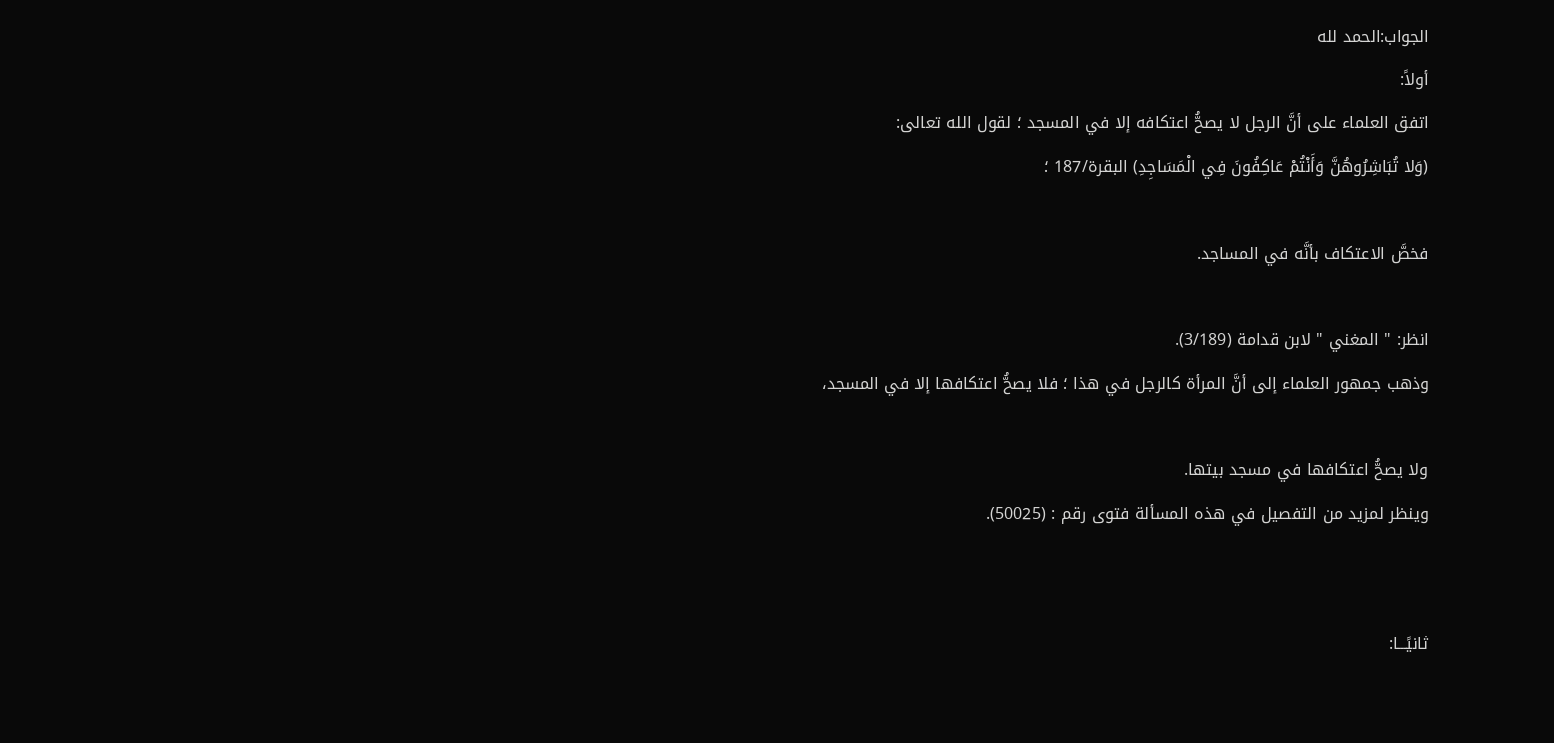الجواب:الحمد لله
أولاً:
اتفق العلماء على أنَّ الرجل لا يصحُّ اعتكافه إلا في المسجد ؛ لقول الله تعالى:
(وَلا تُبَاشِرُوهُنَّ وَأَنْتُمْ عَاكِفُونَ فِي الْمَسَاجِدِ) البقرة/187 ؛

فخصَّ الاعتكاف بأنَّه في المساجد.

انظر: " المغني " لابن قدامة (3/189).
وذهب جمهور العلماء إلى أنَّ المرأة كالرجل في هذا ؛ فلا يصحُّ اعتكافها إلا في المسجد،

ولا يصحُّ اعتكافها في مسجد بيتها.
وينظر لمزيد من التفصيل في هذه المسألة فتوى رقم : (50025).


ثانيًـــا: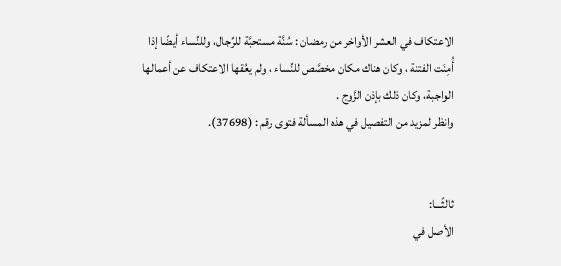الاعتكاف في العشر الأواخر من رمضان : سُنَّة مستحبَّة للرِّجال، وللنِّساء أيضًا إذا أُمِنَت الفتنة ، وكان هناك مكان مخصَّص للنِّساء ، ولم يعُقها الاعتكاف عن أعمالها الواجبة، وكان ذلك بإذن الزَّوج .
وانظر لمزيد من التفصيل في هذه المسألة فتوى رقم : (37698).


ثالثًـــا:
الأصل في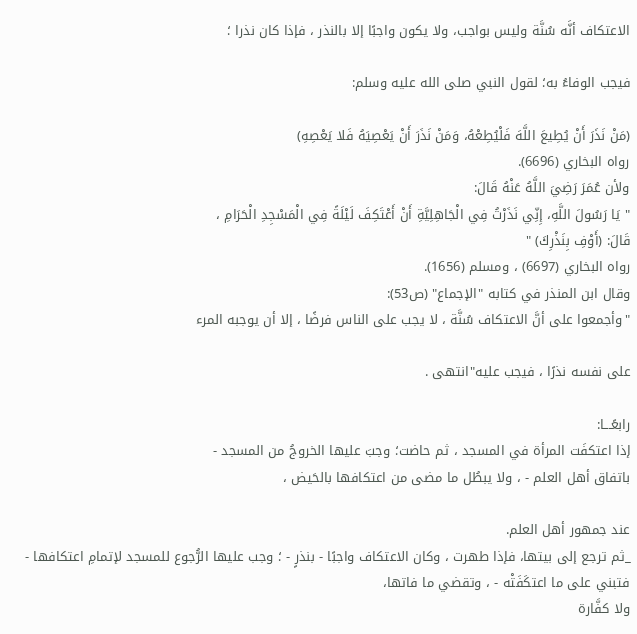الاعتكاف أنَّه سُنَّة وليس بواجب، ولا يكون واجبًا إلا بالنذر ، فإذا كان نذرا ؛

فيجب الوفاءُ به؛ لقول النبي صلى الله عليه وسلم:

(مَنْ نَذَرَ أَنْ يُطِيعَ اللَّهَ فَلْيُطِعْهُ، وَمَنْ نَذَرَ أَنْ يَعْصِيَهُ فَلا يَعْصِهِ)
رواه البخاري (6696).
ولأن عُمَرَ رَضِيَ اللَّهُ عَنْهُ قَالَ:
" يَا رَسُولَ اللَّهِ، إِنِّي نَذَرْتُ فِي الْجَاهِلِيَّةِ أَنْ أَعْتَكِفَ لَيْلَةً فِي الْمَسْجِدِ الْحَرَامِ ،
قَالَ: (أَوْفِ بِنَذْرِكَ) "
رواه البخاري (6697) ، ومسلم (1656).
وقال ابن المنذر في كتابه "الإجماع" (ص53):
"وأجمعوا على أنَّ الاعتكاف سُنَّة ، لا يجب على الناس فرضًا ، إلا أن يوجبه المرء

على نفسه نذرًا ، فيجب عليه"انتهى .

رابعًـــا:
إذا اعتكفَت المرأة في المسجد ، ثم حاضت؛ وجبَ عليها الخروجُ من المسجد -
باتفاق أهل العلم - ، ولا يبطُل ما مضى من اعتكافها بالحَيض ،

عند جمهور أهل العلم.
_ثم ترجع إلى بيتها، فإذا طهرت ، وكان الاعتكاف واجبًا - بنذرٍ - ؛ وجب عليها الرُّجوع للمسجد لإتمامِ اعتكافها - فتبني على ما اعتكَفَتْه - ، وتقضي ما فاتها،
ولا كفَّارة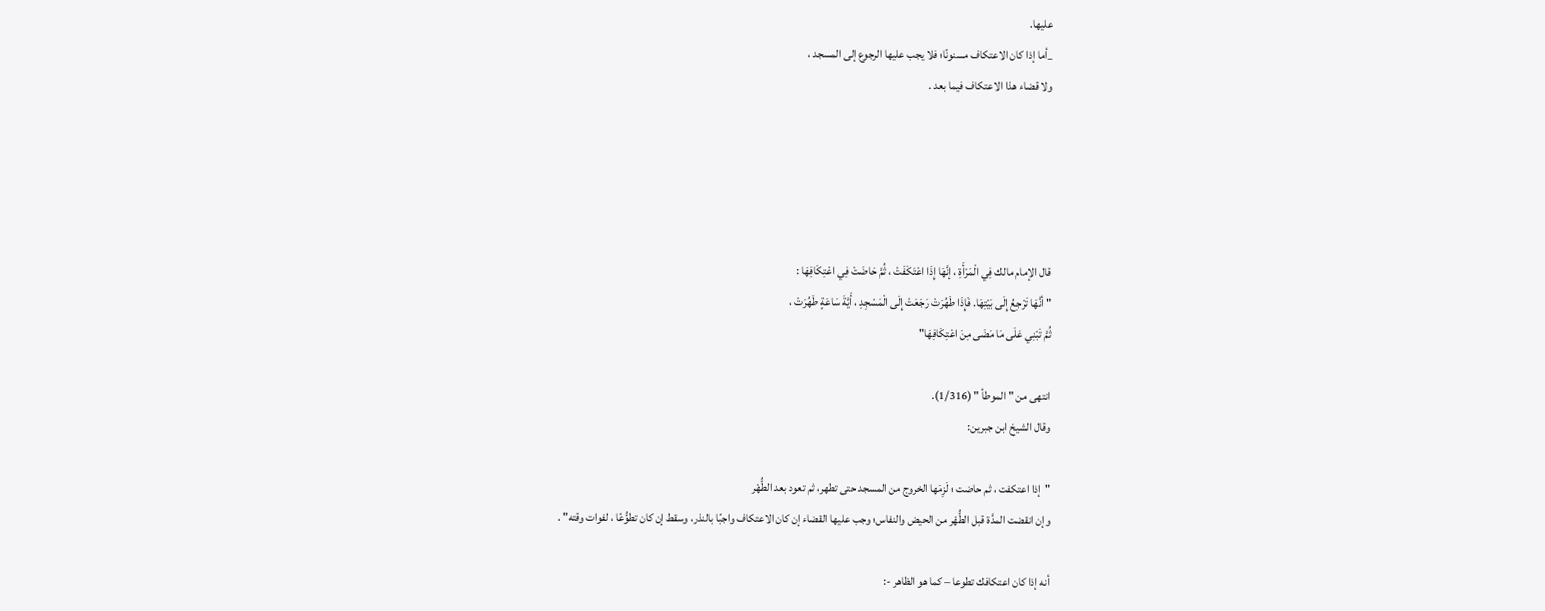عليها.
_أما إذا كان الاعتكاف مسنونًا؛ فلا يجب عليها الرجوع إلى المسجد ،
ولا قضاء هذا الاعتكاف فيما بعد .





قال الإمام مالك فِي الْمَرْأَةِ ، إنَّهَا إِذَا اعْتَكَفَتْ ، ثُمَّ حَاضَتْ فِي اعْتِكَافِهَا :
" أنَّهَا تَرْجِعُ إِلَى بَيْتِهَا. فَإِذَا طَهُرَتْ رَجَعَتْ إِلَى الْمَسْجِدِ ، أَيَّةَ سَاعَةٍ طَهُرَتْ ،
ثُمَّ تَبْنِي عَلَى مَا مَضَى مِنَ اعْتِكَافِهَا"

انتهى من " الموطأ " (1/316).
وقال الشيخ ابن جبرين:

"إذا اعتكفت ، ثم حاضت ؛ لَزِمَها الخروج من المسجد حتى تطهر، ثم تعود بعد الطُّهْر
وإن انقضت المدَّة قبل الطُّهْر من الحيض والنفاس؛ وجب عليها القضاء إن كان الاعتكاف واجبًا بالنذر، وسقط إن كان تطوُّعًا ، لفوات وقته" .

أنه إذا كان اعتكافك تطوعا – كما هو الظاهر -: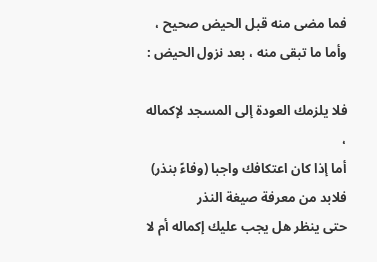فما مضى منه قبل الحيض صحيح ، وأما ما تبقى منه ، بعد نزول الحيض :

فلا يلزمك العودة إلى المسجد لإكماله ،
أما إذا كان اعتكافك واجبا (وفاءً بنذر) فلابد من معرفة صيغة النذر
حتى ينظر هل يجب عليك إكماله أم لا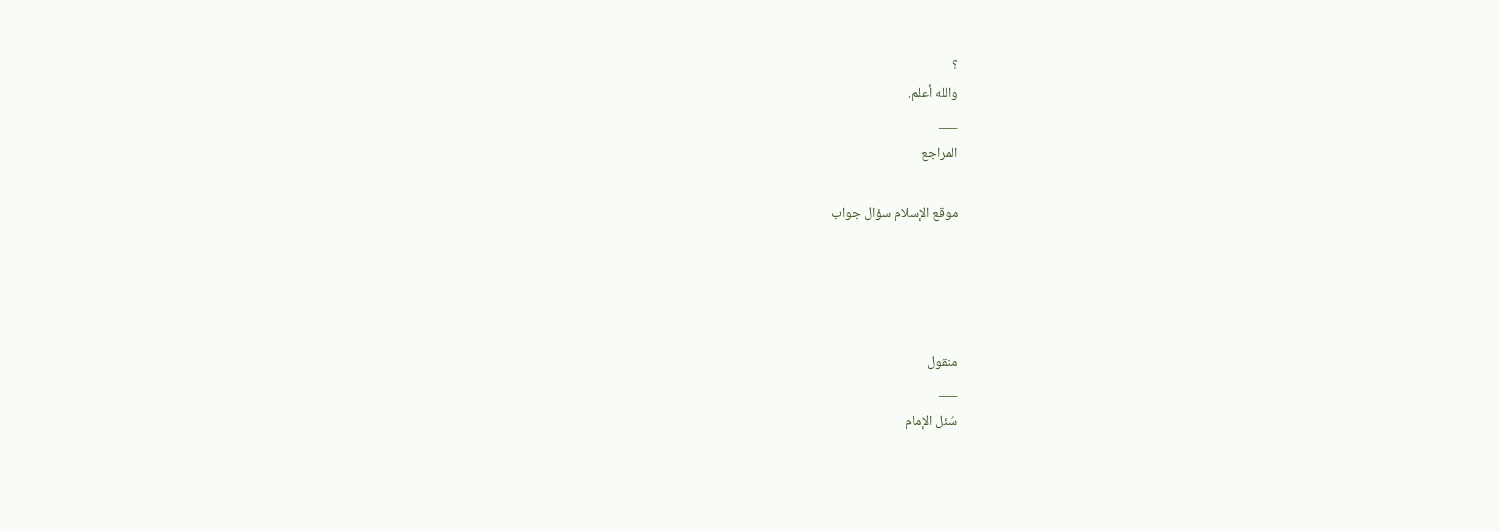؟
والله أعلم.
___
المراجع

موقع الإسلام سؤال جواب




منقول
___
سُئل الإمام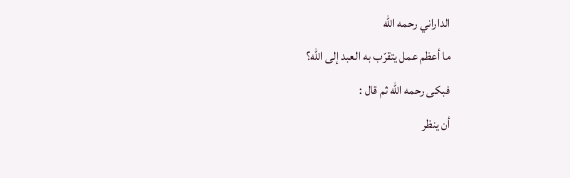الداراني رحمه الله
ما أعظم عمل يتقرّب به العبد إلى الله؟
فبكى رحمه الله ثم قال :
أن ينظر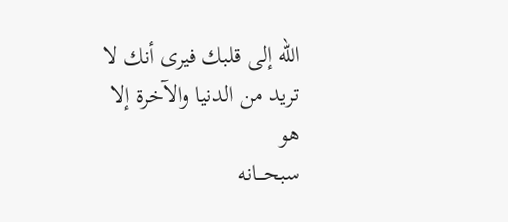الله إلى قلبك فيرى أنك لا تريد من الدنيا والآخرة إلا هو
سبحـــانه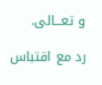و تعـــالى.

رد مع اقتباس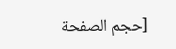[حجم الصفحة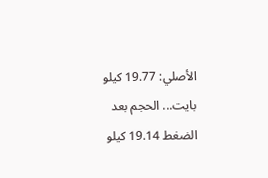الأصلي: 19.77 كيلو بايت... الحجم بعد الضغط 19.14 كيلو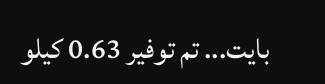بايت... تم توفير 0.63 كيلو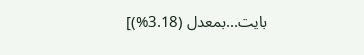بايت...بمعدل (3.18%)]